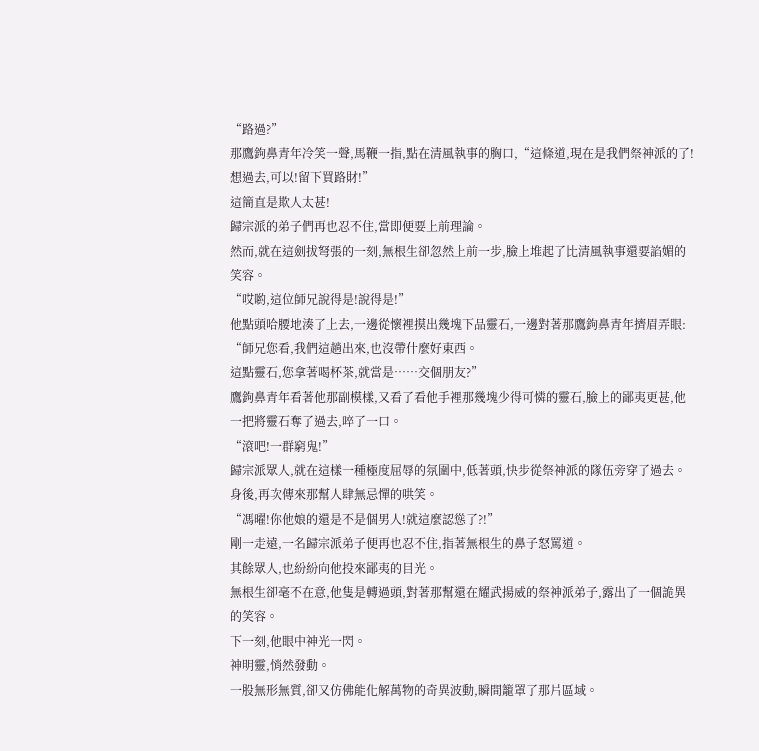“路過?”
那鷹鉤鼻青年冷笑一聲,馬鞭一指,點在清風執事的胸口,“這條道,現在是我們祭神派的了!想過去,可以!留下買路財!”
這簡直是欺人太甚!
歸宗派的弟子們再也忍不住,當即便要上前理論。
然而,就在這劍拔弩張的一刻,無根生卻忽然上前一步,臉上堆起了比清風執事還要諂媚的笑容。
“哎喲,這位師兄說得是!說得是!”
他點頭哈腰地湊了上去,一邊從懷裡摸出幾塊下品靈石,一邊對著那鷹鉤鼻青年擠眉弄眼:
“師兄您看,我們這趟出來,也沒帶什麼好東西。
這點靈石,您拿著喝杯茶,就當是……交個朋友?”
鷹鉤鼻青年看著他那副模樣,又看了看他手裡那幾塊少得可憐的靈石,臉上的鄙夷更甚,他一把將靈石奪了過去,啐了一口。
“滾吧!一群窮鬼!”
歸宗派眾人,就在這樣一種極度屈辱的氛圍中,低著頭,快步從祭神派的隊伍旁穿了過去。
身後,再次傳來那幫人肆無忌憚的哄笑。
“馮曜!你他娘的還是不是個男人!就這麼認慫了?!”
剛一走遠,一名歸宗派弟子便再也忍不住,指著無根生的鼻子怒罵道。
其餘眾人,也紛紛向他投來鄙夷的目光。
無根生卻毫不在意,他隻是轉過頭,對著那幫還在耀武揚威的祭神派弟子,露出了一個詭異的笑容。
下一刻,他眼中神光一閃。
神明靈,悄然發動。
一股無形無質,卻又仿佛能化解萬物的奇異波動,瞬間籠罩了那片區域。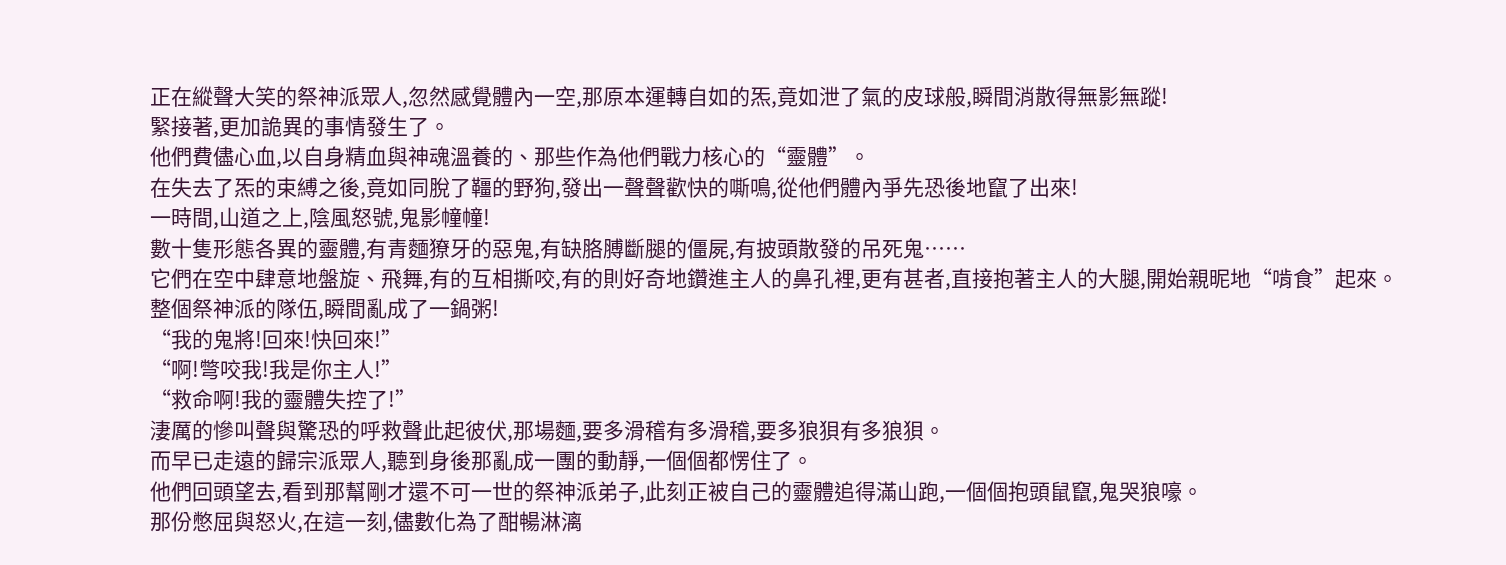正在縱聲大笑的祭神派眾人,忽然感覺體內一空,那原本運轉自如的炁,竟如泄了氣的皮球般,瞬間消散得無影無蹤!
緊接著,更加詭異的事情發生了。
他們費儘心血,以自身精血與神魂溫養的、那些作為他們戰力核心的“靈體”。
在失去了炁的束縛之後,竟如同脫了韁的野狗,發出一聲聲歡快的嘶鳴,從他們體內爭先恐後地竄了出來!
一時間,山道之上,陰風怒號,鬼影幢幢!
數十隻形態各異的靈體,有青麵獠牙的惡鬼,有缺胳膊斷腿的僵屍,有披頭散發的吊死鬼……
它們在空中肆意地盤旋、飛舞,有的互相撕咬,有的則好奇地鑽進主人的鼻孔裡,更有甚者,直接抱著主人的大腿,開始親昵地“啃食”起來。
整個祭神派的隊伍,瞬間亂成了一鍋粥!
“我的鬼將!回來!快回來!”
“啊!彆咬我!我是你主人!”
“救命啊!我的靈體失控了!”
淒厲的慘叫聲與驚恐的呼救聲此起彼伏,那場麵,要多滑稽有多滑稽,要多狼狽有多狼狽。
而早已走遠的歸宗派眾人,聽到身後那亂成一團的動靜,一個個都愣住了。
他們回頭望去,看到那幫剛才還不可一世的祭神派弟子,此刻正被自己的靈體追得滿山跑,一個個抱頭鼠竄,鬼哭狼嚎。
那份憋屈與怒火,在這一刻,儘數化為了酣暢淋漓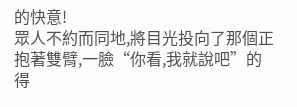的快意!
眾人不約而同地,將目光投向了那個正抱著雙臂,一臉“你看,我就說吧”的得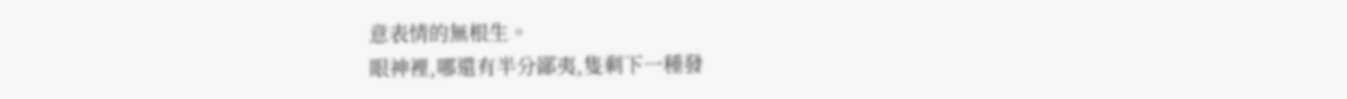意表情的無根生。
眼神裡,哪還有半分鄙夷,隻剩下一種發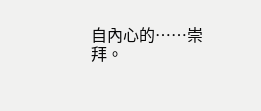自內心的……崇拜。